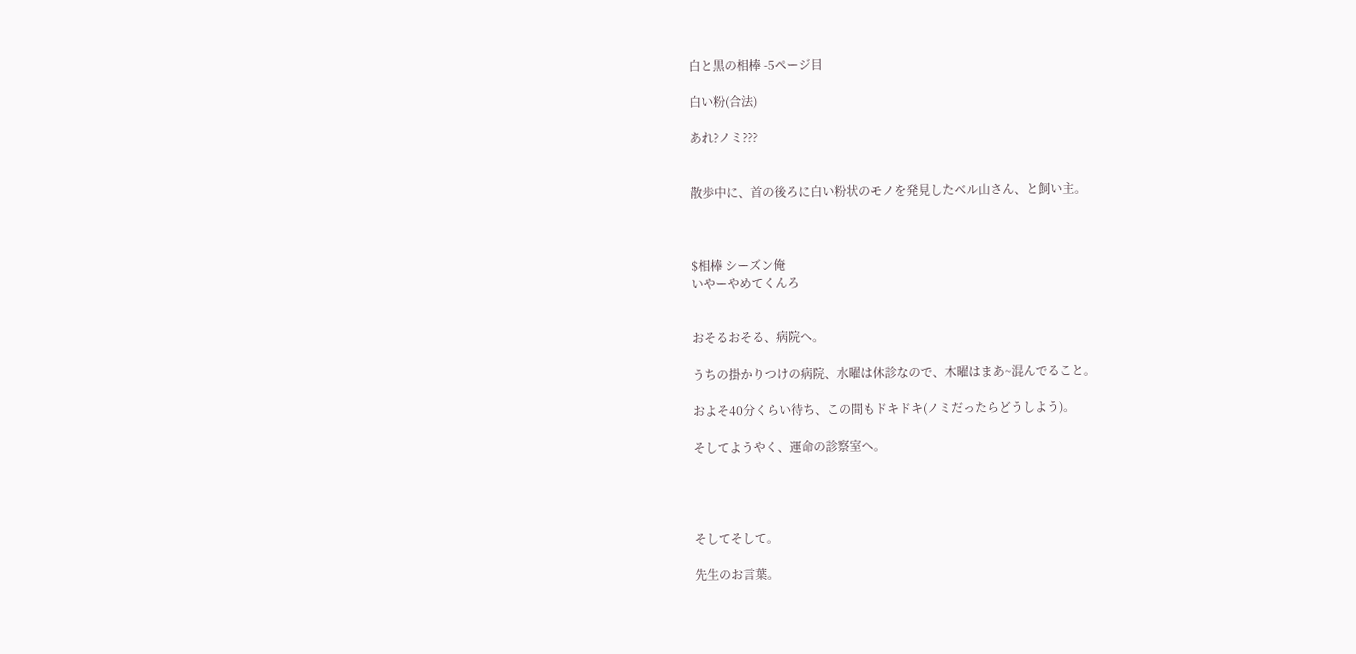白と黒の相棒 -5ページ目

白い粉(合法)

あれ?ノミ???


散歩中に、首の後ろに白い粉状のモノを発見したベル山さん、と飼い主。



$相棒 シーズン俺
いやーやめてくんろ


おそるおそる、病院へ。

うちの掛かりつけの病院、水曜は休診なので、木曜はまあ~混んでること。

およそ40分くらい待ち、この間もドキドキ(ノミだったらどうしよう)。

そしてようやく、運命の診察室へ。




そしてそして。

先生のお言葉。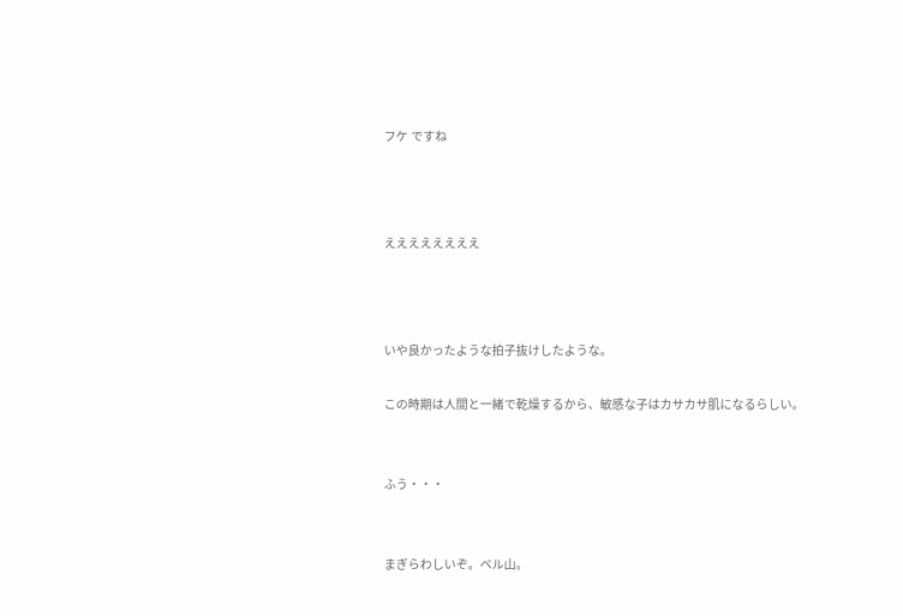フケ ですね



ええええええええ



いや良かったような拍子抜けしたような。

この時期は人間と一緒で乾燥するから、敏感な子はカサカサ肌になるらしい。


ふう・・・


まぎらわしいぞ。ベル山。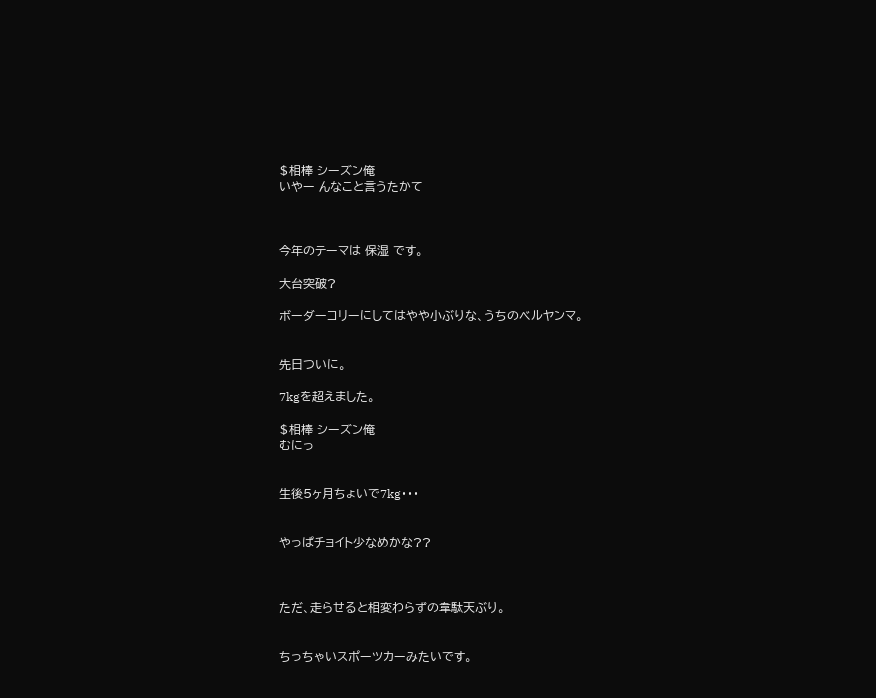$相棒 シーズン俺
いやー んなこと言うたかて



今年のテーマは 保湿 です。

大台突破?

ボーダーコリーにしてはやや小ぶりな、うちのベルヤンマ。


先日ついに。

7kgを超えました。

$相棒 シーズン俺
むにっ


生後5ヶ月ちょいで7kg・・・


やっぱチョイト少なめかな??



ただ、走らせると相変わらずの韋駄天ぶり。


ちっちゃいスポーツカーみたいです。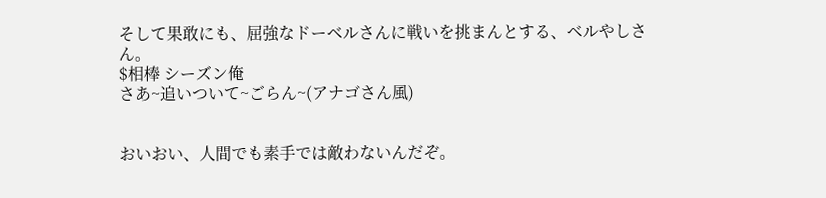そして果敢にも、屈強なドーベルさんに戦いを挑まんとする、ベルやしさん。
$相棒 シーズン俺
さあ~追いついて~ごらん~(アナゴさん風)


おいおい、人間でも素手では敵わないんだぞ。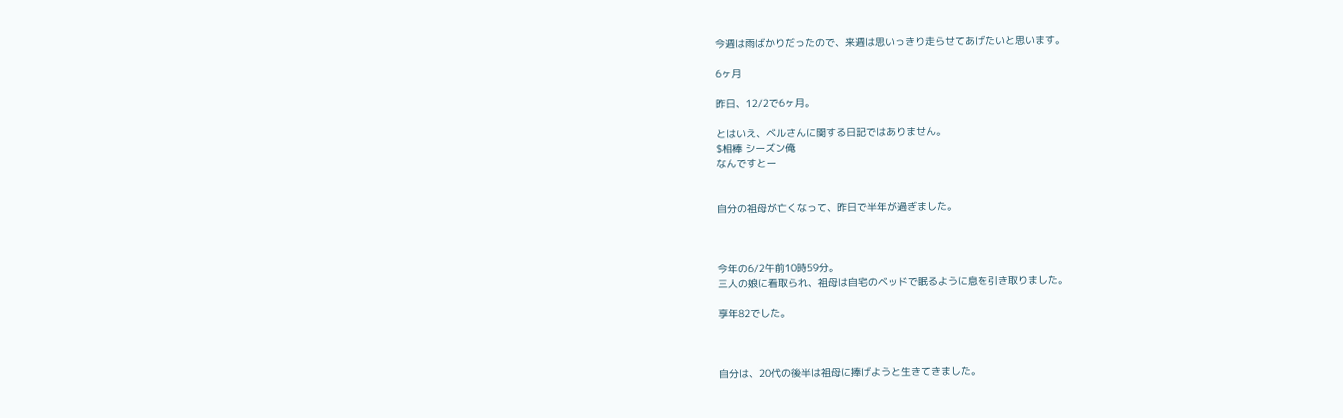今週は雨ばかりだったので、来週は思いっきり走らせてあげたいと思います。

6ヶ月

昨日、12/2で6ヶ月。

とはいえ、ベルさんに関する日記ではありません。
$相棒 シーズン俺
なんですとー


自分の祖母が亡くなって、昨日で半年が過ぎました。



今年の6/2午前10時59分。
三人の娘に看取られ、祖母は自宅のベッドで眠るように息を引き取りました。

享年82でした。



自分は、20代の後半は祖母に捧げようと生きてきました。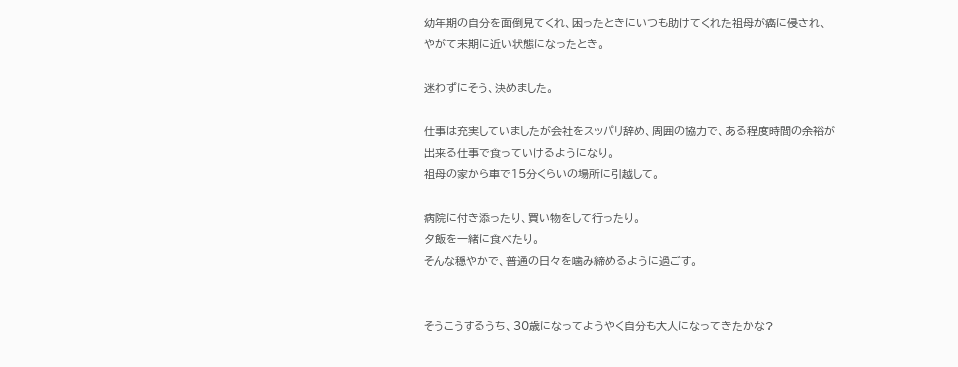幼年期の自分を面倒見てくれ、困ったときにいつも助けてくれた祖母が癌に侵され、
やがて末期に近い状態になったとき。

迷わずにそう、決めました。

仕事は充実していましたが会社をスッパリ辞め、周囲の協力で、ある程度時間の余裕が
出来る仕事で食っていけるようになり。
祖母の家から車で15分くらいの場所に引越して。

病院に付き添ったり、買い物をして行ったり。
夕飯を一緒に食べたり。
そんな穏やかで、普通の日々を噛み締めるように過ごす。


そうこうするうち、30歳になってようやく自分も大人になってきたかな?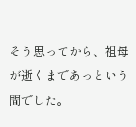そう思ってから、祖母が逝くまであっという間でした。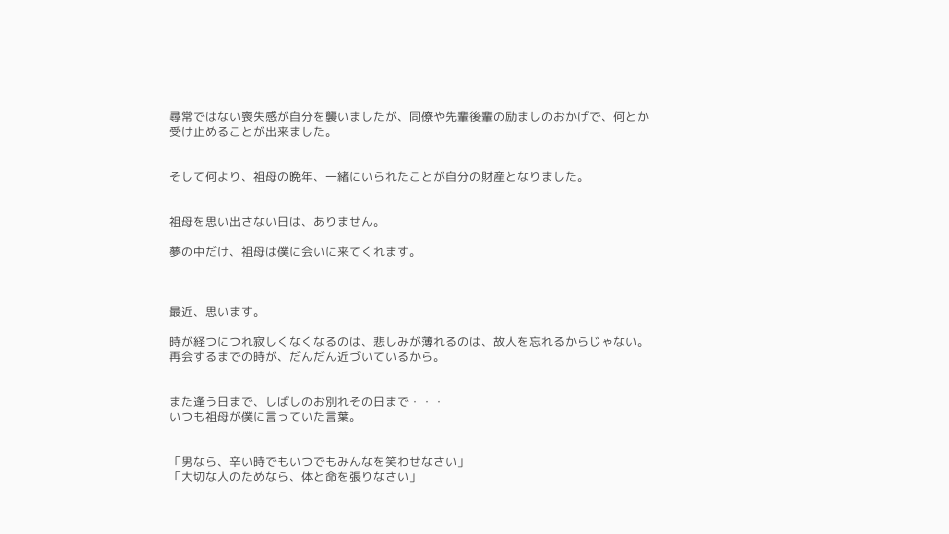尋常ではない喪失感が自分を襲いましたが、同僚や先輩後輩の励ましのおかげで、何とか
受け止めることが出来ました。


そして何より、祖母の晩年、一緒にいられたことが自分の財産となりました。


祖母を思い出さない日は、ありません。

夢の中だけ、祖母は僕に会いに来てくれます。



最近、思います。

時が経つにつれ寂しくなくなるのは、悲しみが薄れるのは、故人を忘れるからじゃない。
再会するまでの時が、だんだん近づいているから。


また逢う日まで、しばしのお別れその日まで・・・
いつも祖母が僕に言っていた言葉。


「男なら、辛い時でもいつでもみんなを笑わせなさい」
「大切な人のためなら、体と命を張りなさい」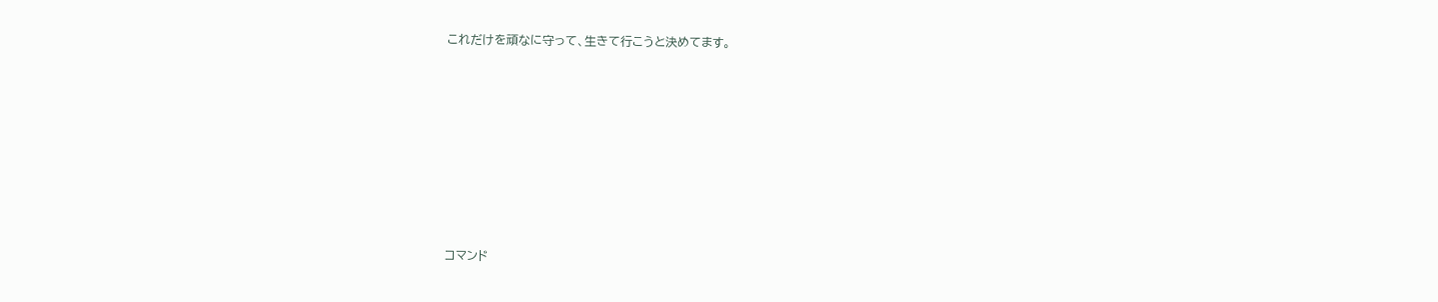これだけを頑なに守って、生きて行こうと決めてます。








コマンド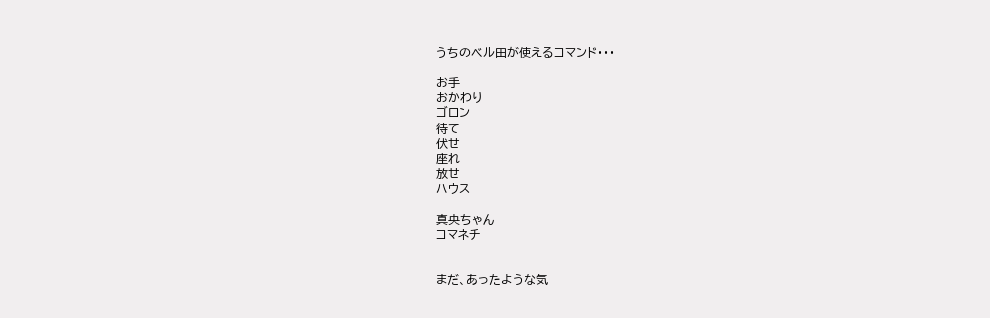うちのベル田が使えるコマンド・・・

お手
おかわり
ゴロン
待て
伏せ
座れ
放せ
ハウス

真央ちゃん
コマネチ


まだ、あったような気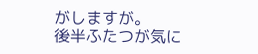がしますが。
後半ふたつが気に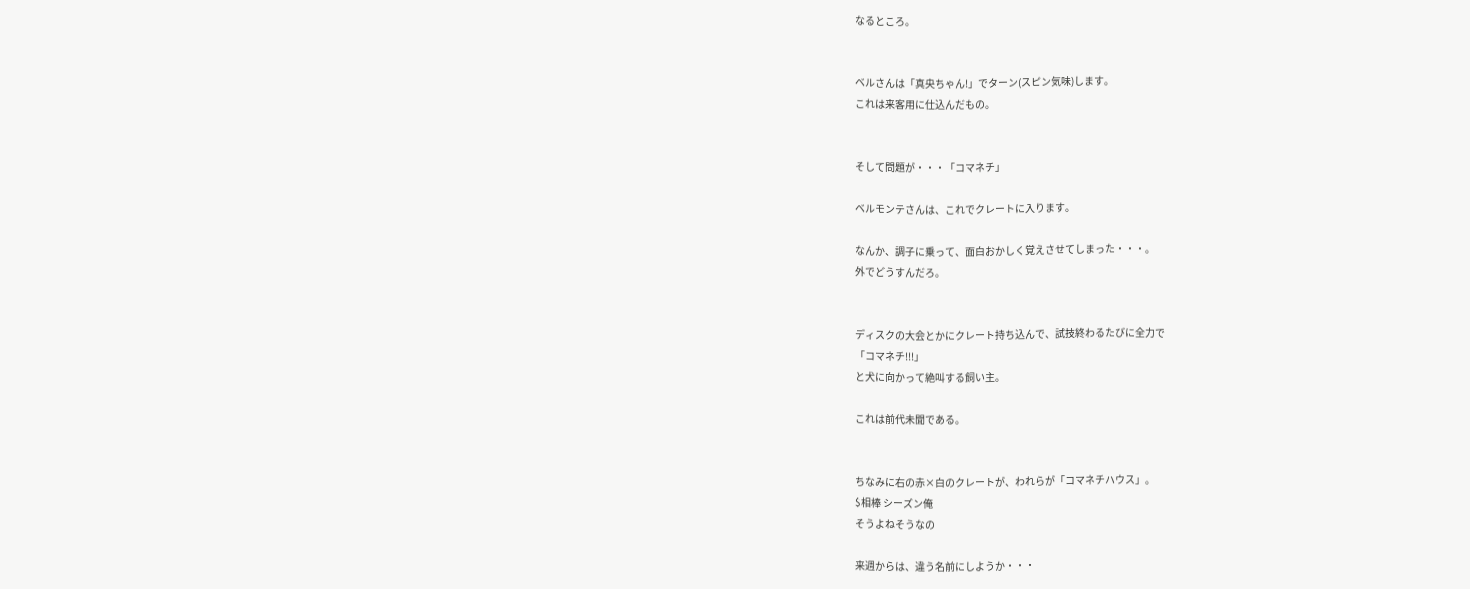なるところ。


ベルさんは「真央ちゃん!」でターン(スピン気味)します。
これは来客用に仕込んだもの。


そして問題が・・・「コマネチ」

ベルモンテさんは、これでクレートに入ります。

なんか、調子に乗って、面白おかしく覚えさせてしまった・・・。
外でどうすんだろ。


ディスクの大会とかにクレート持ち込んで、試技終わるたびに全力で
「コマネチ!!!」
と犬に向かって絶叫する飼い主。

これは前代未聞である。


ちなみに右の赤×白のクレートが、われらが「コマネチハウス」。
$相棒 シーズン俺
そうよねそうなの

来週からは、違う名前にしようか・・・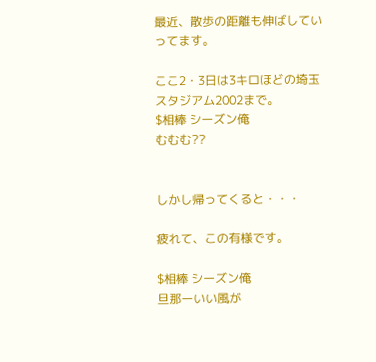最近、散歩の距離も伸ばしていってます。

ここ2・3日は3キロほどの埼玉スタジアム2002まで。
$相棒 シーズン俺
むむむ??


しかし帰ってくると・・・

疲れて、この有様です。

$相棒 シーズン俺
旦那ーいい風が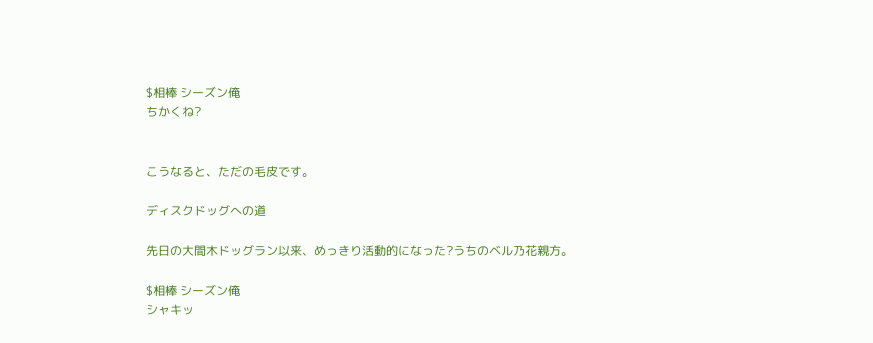$相棒 シーズン俺
ちかくね?


こうなると、ただの毛皮です。

ディスクドッグへの道

先日の大間木ドッグラン以来、めっきり活動的になった?うちのベル乃花親方。

$相棒 シーズン俺
シャキッ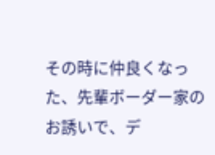その時に仲良くなった、先輩ボーダー家のお誘いで、デ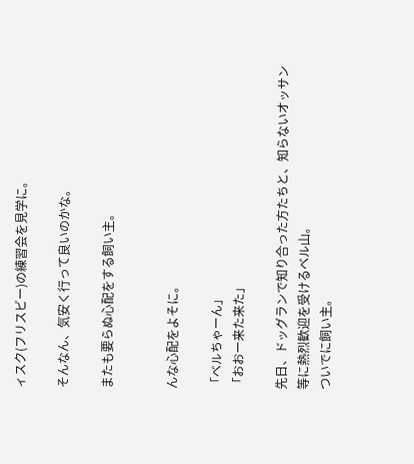ィスク(フリスビー)の練習会を見学に。

そんなん、気安く行って良いのかな。

またも要らぬ心配をする飼い主。


んな心配をよそに。

「ベルちゃーん」
「おおー来た来た」

先日、ドッグランで知り合った方たちと、知らないオッサン等に熱烈歓迎を受けるベル山。
ついでに飼い主。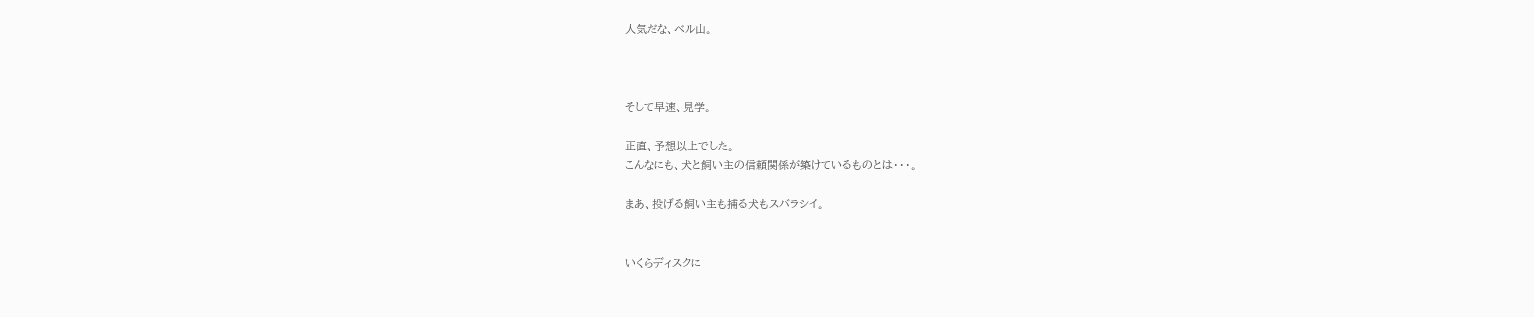人気だな、ベル山。



そして早速、見学。

正直、予想以上でした。
こんなにも、犬と飼い主の信頼関係が築けているものとは・・・。

まあ、投げる飼い主も捕る犬もスバラシイ。


いくらディスクに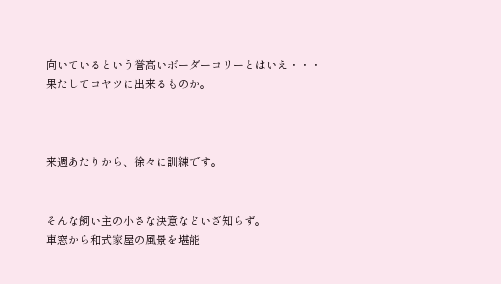向いているという誉高いボーダーコリーとはいえ・・・
果たしてコヤツに出来るものか。



来週あたりから、徐々に訓練です。


そんな飼い主の小さな決意などいざ知らず。
車窓から和式家屋の風景を堪能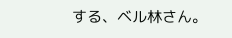する、ベル林さん。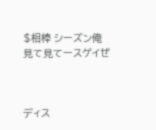$相棒 シーズン俺
見て見てースゲイぜ



ディス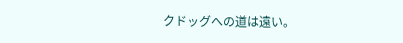クドッグへの道は遠い。